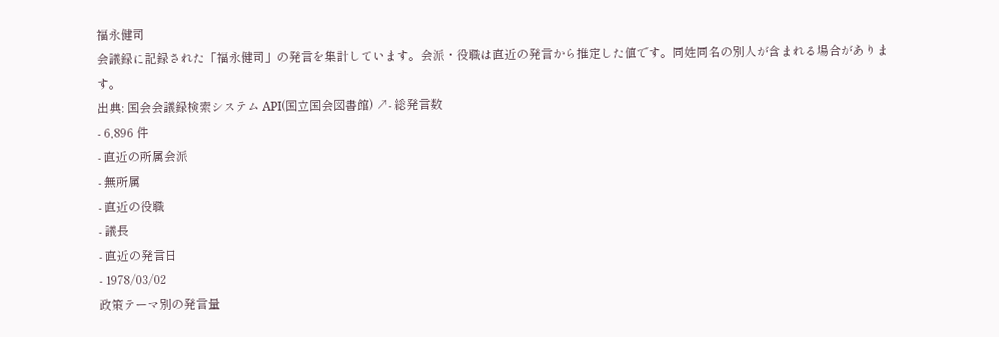福永健司
会議録に記録された「福永健司」の発言を集計しています。会派・役職は直近の発言から推定した値です。同姓同名の別人が含まれる場合があります。
出典: 国会会議録検索システム API(国立国会図書館) ↗- 総発言数
- 6,896 件
- 直近の所属会派
- 無所属
- 直近の役職
- 議長
- 直近の発言日
- 1978/03/02
政策テーマ別の発言量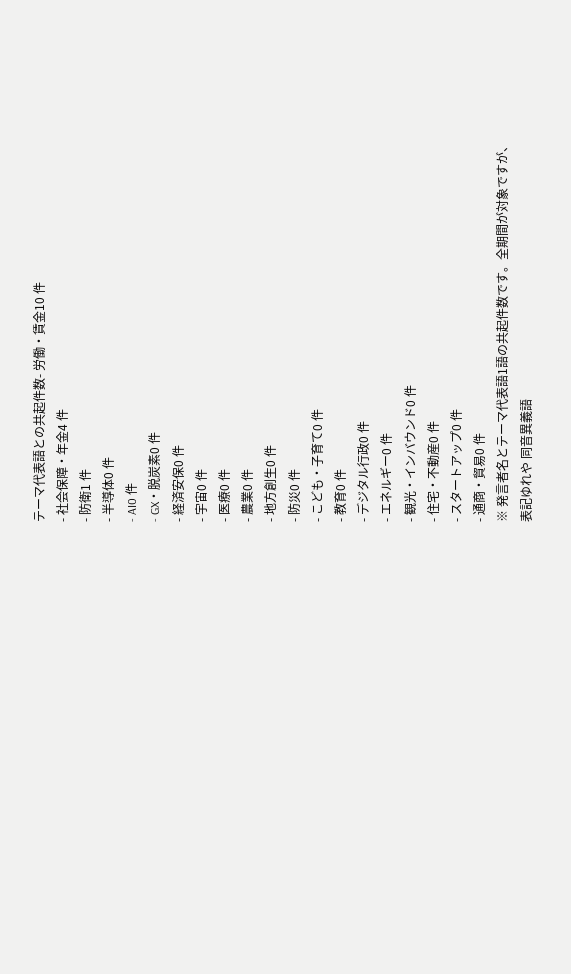テーマ代表語との共起件数- 労働・賃金10 件
- 社会保障・年金4 件
- 防衛1 件
- 半導体0 件
- AI0 件
- GX・脱炭素0 件
- 経済安保0 件
- 宇宙0 件
- 医療0 件
- 農業0 件
- 地方創生0 件
- 防災0 件
- こども・子育て0 件
- 教育0 件
- デジタル行政0 件
- エネルギー0 件
- 観光・インバウンド0 件
- 住宅・不動産0 件
- スタートアップ0 件
- 通商・貿易0 件
※ 発言者名とテーマ代表語1語の共起件数です。全期間が対象ですが、表記ゆれや 同音異義語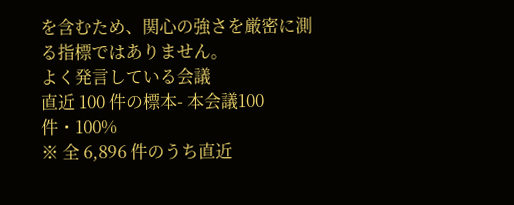を含むため、関心の強さを厳密に測る指標ではありません。
よく発言している会議
直近 100 件の標本- 本会議100 件・100%
※ 全 6,896 件のうち直近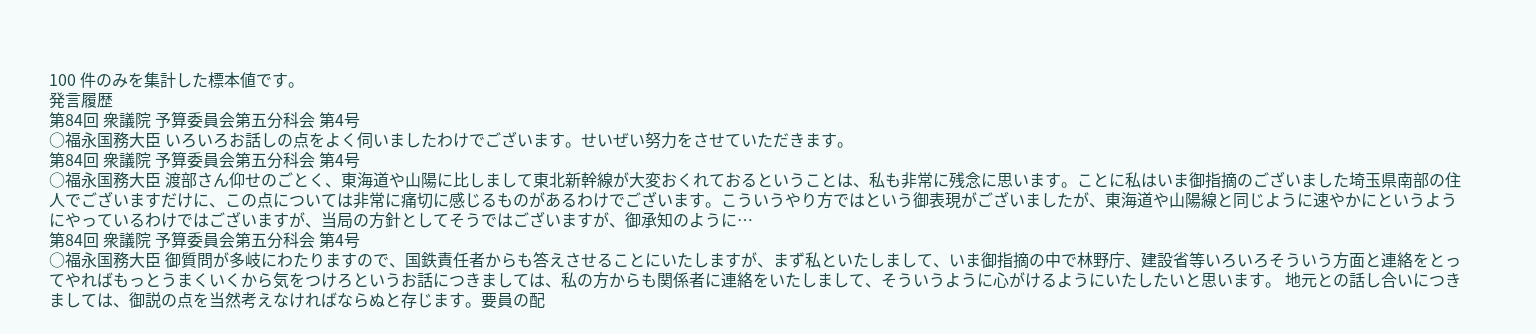100 件のみを集計した標本値です。
発言履歴
第84回 衆議院 予算委員会第五分科会 第4号
○福永国務大臣 いろいろお話しの点をよく伺いましたわけでございます。せいぜい努力をさせていただきます。
第84回 衆議院 予算委員会第五分科会 第4号
○福永国務大臣 渡部さん仰せのごとく、東海道や山陽に比しまして東北新幹線が大変おくれておるということは、私も非常に残念に思います。ことに私はいま御指摘のございました埼玉県南部の住人でございますだけに、この点については非常に痛切に感じるものがあるわけでございます。こういうやり方ではという御表現がございましたが、東海道や山陽線と同じように速やかにというようにやっているわけではございますが、当局の方針としてそうではございますが、御承知のように…
第84回 衆議院 予算委員会第五分科会 第4号
○福永国務大臣 御質問が多岐にわたりますので、国鉄責任者からも答えさせることにいたしますが、まず私といたしまして、いま御指摘の中で林野庁、建設省等いろいろそういう方面と連絡をとってやればもっとうまくいくから気をつけろというお話につきましては、私の方からも関係者に連絡をいたしまして、そういうように心がけるようにいたしたいと思います。 地元との話し合いにつきましては、御説の点を当然考えなければならぬと存じます。要員の配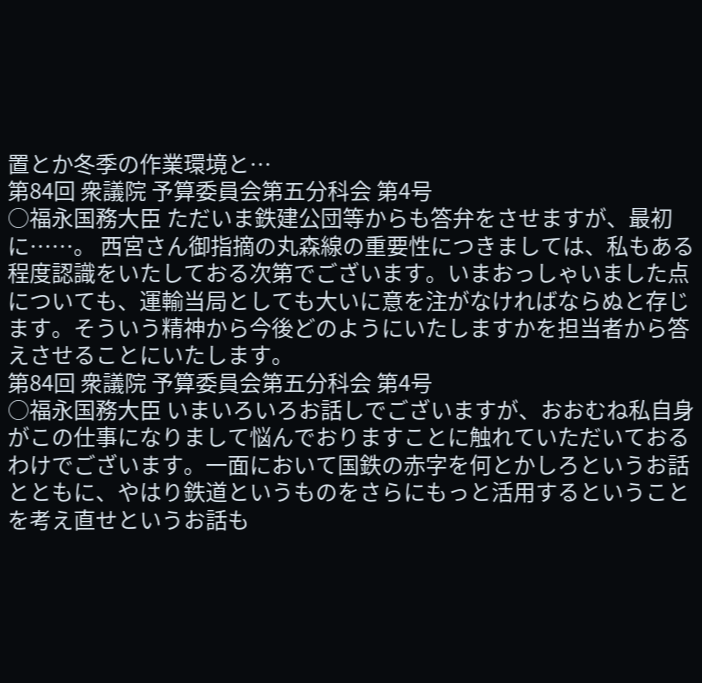置とか冬季の作業環境と…
第84回 衆議院 予算委員会第五分科会 第4号
○福永国務大臣 ただいま鉄建公団等からも答弁をさせますが、最初に……。 西宮さん御指摘の丸森線の重要性につきましては、私もある程度認識をいたしておる次第でございます。いまおっしゃいました点についても、運輸当局としても大いに意を注がなければならぬと存じます。そういう精神から今後どのようにいたしますかを担当者から答えさせることにいたします。
第84回 衆議院 予算委員会第五分科会 第4号
○福永国務大臣 いまいろいろお話しでございますが、おおむね私自身がこの仕事になりまして悩んでおりますことに触れていただいておるわけでございます。一面において国鉄の赤字を何とかしろというお話とともに、やはり鉄道というものをさらにもっと活用するということを考え直せというお話も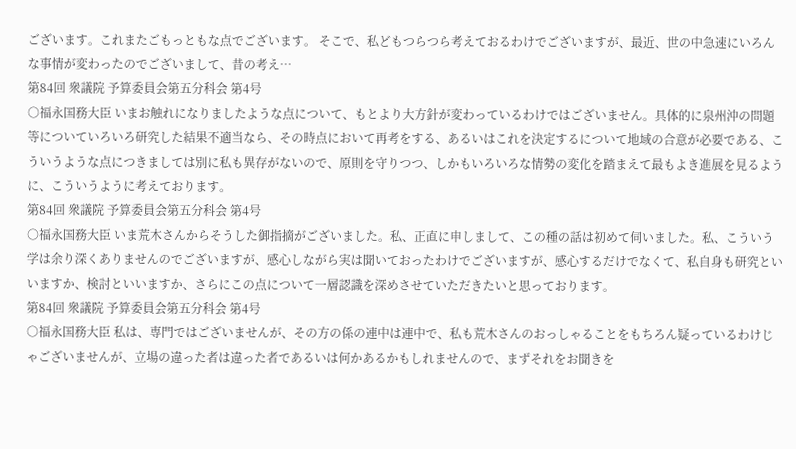ございます。これまたごもっともな点でございます。 そこで、私どもつらつら考えておるわけでございますが、最近、世の中急速にいろんな事情が変わったのでございまして、昔の考え…
第84回 衆議院 予算委員会第五分科会 第4号
○福永国務大臣 いまお触れになりましたような点について、もとより大方針が変わっているわけではございません。具体的に泉州沖の問題等についていろいろ研究した結果不適当なら、その時点において再考をする、あるいはこれを決定するについて地域の合意が必要である、こういうような点につきましては別に私も異存がないので、原則を守りつつ、しかもいろいろな情勢の変化を踏まえて最もよき進展を見るように、こういうように考えております。
第84回 衆議院 予算委員会第五分科会 第4号
○福永国務大臣 いま荒木さんからそうした御指摘がございました。私、正直に申しまして、この種の話は初めて伺いました。私、こういう学は余り深くありませんのでございますが、感心しながら実は聞いておったわけでございますが、感心するだけでなくて、私自身も研究といいますか、検討といいますか、さらにこの点について一層認識を深めさせていただきたいと思っております。
第84回 衆議院 予算委員会第五分科会 第4号
○福永国務大臣 私は、専門ではございませんが、その方の係の連中は連中で、私も荒木さんのおっしゃることをもちろん疑っているわけじゃございませんが、立場の違った者は違った者であるいは何かあるかもしれませんので、まずそれをお聞きを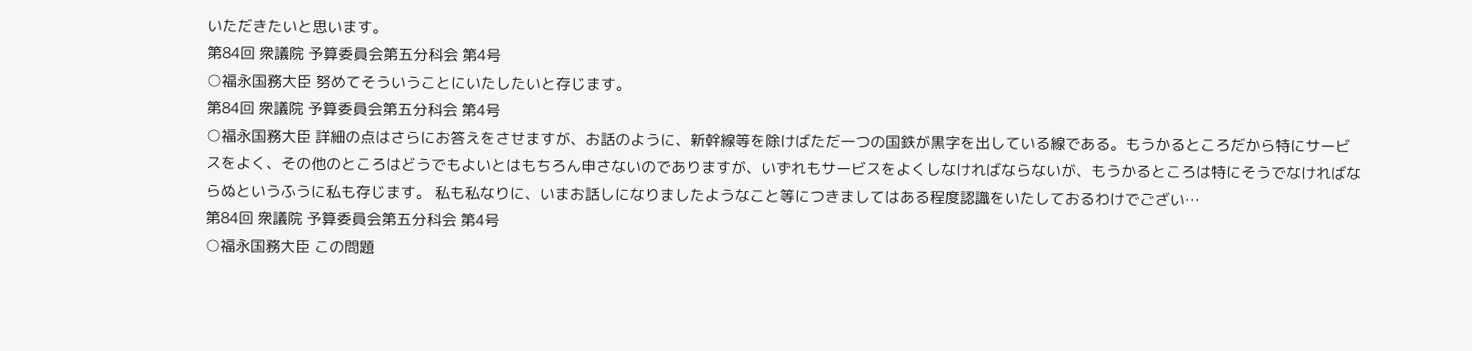いただきたいと思います。
第84回 衆議院 予算委員会第五分科会 第4号
○福永国務大臣 努めてそういうことにいたしたいと存じます。
第84回 衆議院 予算委員会第五分科会 第4号
○福永国務大臣 詳細の点はさらにお答えをさせますが、お話のように、新幹線等を除けばただ一つの国鉄が黒字を出している線である。もうかるところだから特にサービスをよく、その他のところはどうでもよいとはもちろん申さないのでありますが、いずれもサービスをよくしなければならないが、もうかるところは特にそうでなければならぬというふうに私も存じます。 私も私なりに、いまお話しになりましたようなこと等につきましてはある程度認識をいたしておるわけでござい…
第84回 衆議院 予算委員会第五分科会 第4号
○福永国務大臣 この問題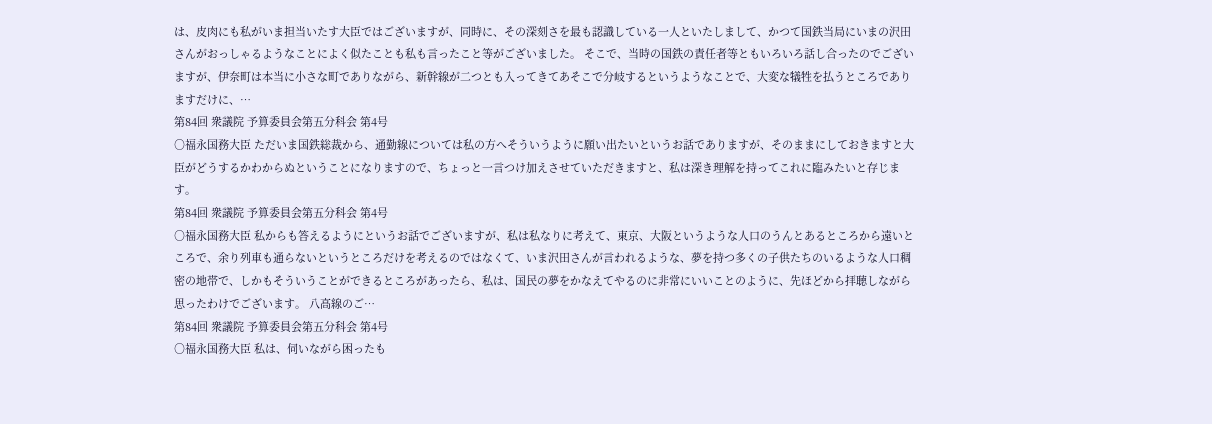は、皮肉にも私がいま担当いたす大臣ではございますが、同時に、その深刻さを最も認識している一人といたしまして、かつて国鉄当局にいまの沢田さんがおっしゃるようなことによく似たことも私も言ったこと等がございました。 そこで、当時の国鉄の責任者等ともいろいろ話し合ったのでございますが、伊奈町は本当に小さな町でありながら、新幹線が二つとも入ってきてあそこで分岐するというようなことで、大変な犠牲を払うところでありますだけに、…
第84回 衆議院 予算委員会第五分科会 第4号
○福永国務大臣 ただいま国鉄総裁から、通勤線については私の方へそういうように願い出たいというお話でありますが、そのままにしておきますと大臣がどうするかわからぬということになりますので、ちょっと一言つけ加えさせていただきますと、私は深き理解を持ってこれに臨みたいと存じます。
第84回 衆議院 予算委員会第五分科会 第4号
○福永国務大臣 私からも答えるようにというお話でございますが、私は私なりに考えて、東京、大阪というような人口のうんとあるところから遠いところで、余り列車も通らないというところだけを考えるのではなくて、いま沢田さんが言われるような、夢を持つ多くの子供たちのいるような人口稠密の地帯で、しかもそういうことができるところがあったら、私は、国民の夢をかなえてやるのに非常にいいことのように、先ほどから拝聴しながら思ったわけでございます。 八高線のご…
第84回 衆議院 予算委員会第五分科会 第4号
○福永国務大臣 私は、伺いながら困ったも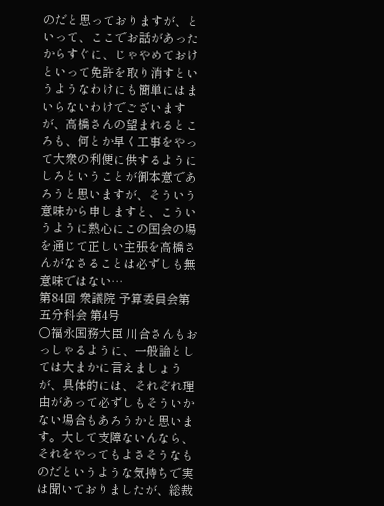のだと思っておりますが、といって、ここでお話があったからすぐに、じゃやめておけといって免許を取り消すというようなわけにも簡単にはまいらないわけでございますが、高橋さんの望まれるところも、何とか早く工事をやって大衆の利便に供するようにしろということが御本意であろうと思いますが、そういう意味から申しますと、こういうように熱心にこの国会の場を通じて正しい主張を高橋さんがなさることは必ずしも無意味ではない…
第84回 衆議院 予算委員会第五分科会 第4号
○福永国務大臣 川合さんもおっしゃるように、一般論としては大まかに言えましょうが、具体的には、それぞれ理由があって必ずしもそういかない場合もあろうかと思います。大して支障ないんなら、それをやってもよさそうなものだというような気持ちで実は聞いておりましたが、総裁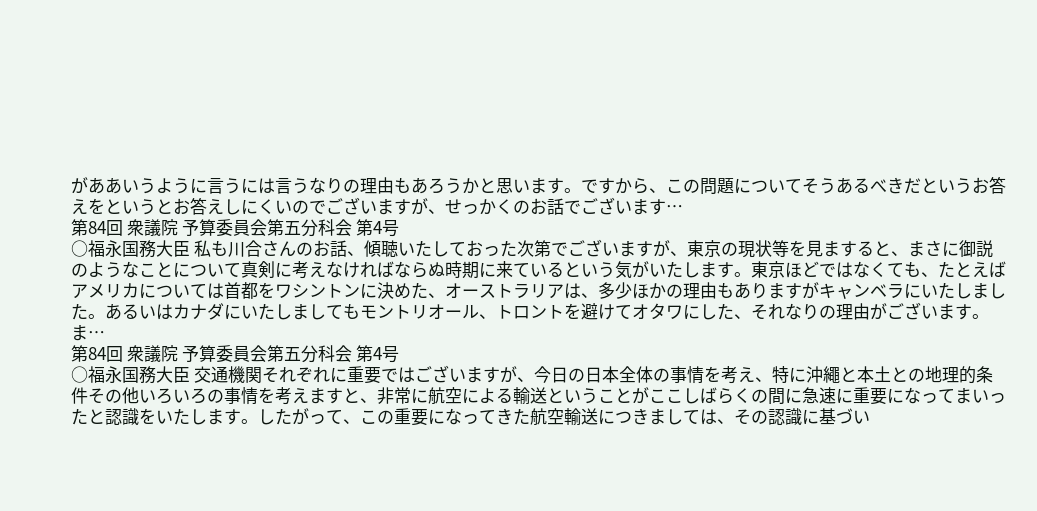がああいうように言うには言うなりの理由もあろうかと思います。ですから、この問題についてそうあるべきだというお答えをというとお答えしにくいのでございますが、せっかくのお話でございます…
第84回 衆議院 予算委員会第五分科会 第4号
○福永国務大臣 私も川合さんのお話、傾聴いたしておった次第でございますが、東京の現状等を見ますると、まさに御説のようなことについて真剣に考えなければならぬ時期に来ているという気がいたします。東京ほどではなくても、たとえばアメリカについては首都をワシントンに決めた、オーストラリアは、多少ほかの理由もありますがキャンベラにいたしました。あるいはカナダにいたしましてもモントリオール、トロントを避けてオタワにした、それなりの理由がございます。ま…
第84回 衆議院 予算委員会第五分科会 第4号
○福永国務大臣 交通機関それぞれに重要ではございますが、今日の日本全体の事情を考え、特に沖繩と本土との地理的条件その他いろいろの事情を考えますと、非常に航空による輸送ということがここしばらくの間に急速に重要になってまいったと認識をいたします。したがって、この重要になってきた航空輸送につきましては、その認識に基づい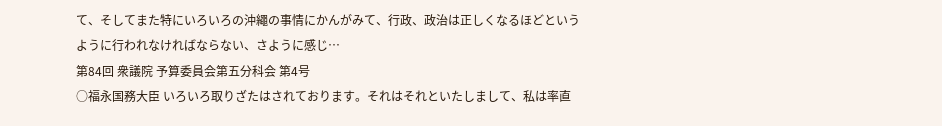て、そしてまた特にいろいろの沖繩の事情にかんがみて、行政、政治は正しくなるほどというように行われなければならない、さように感じ…
第84回 衆議院 予算委員会第五分科会 第4号
○福永国務大臣 いろいろ取りざたはされております。それはそれといたしまして、私は率直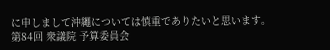に申しまして沖繩については慎重でありたいと思います。
第84回 衆議院 予算委員会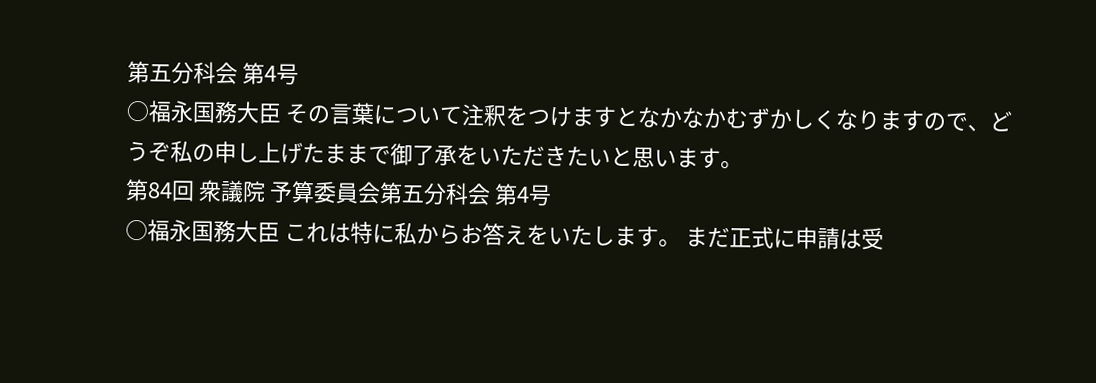第五分科会 第4号
○福永国務大臣 その言葉について注釈をつけますとなかなかむずかしくなりますので、どうぞ私の申し上げたままで御了承をいただきたいと思います。
第84回 衆議院 予算委員会第五分科会 第4号
○福永国務大臣 これは特に私からお答えをいたします。 まだ正式に申請は受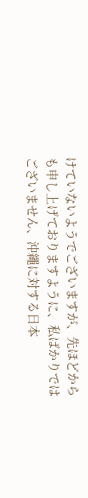けていないようでございますが、先ほどからも申し上げておりますように、私ばかりではございません、沖繩に対する日本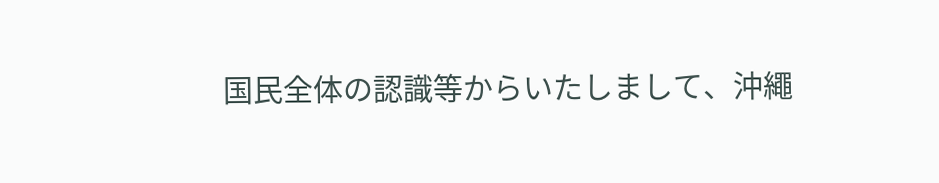国民全体の認識等からいたしまして、沖繩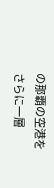の那覇の空港をさらに一層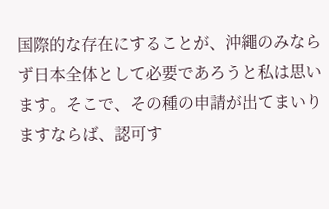国際的な存在にすることが、沖繩のみならず日本全体として必要であろうと私は思います。そこで、その種の申請が出てまいりますならば、認可す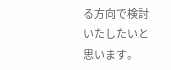る方向で検討いたしたいと思います。